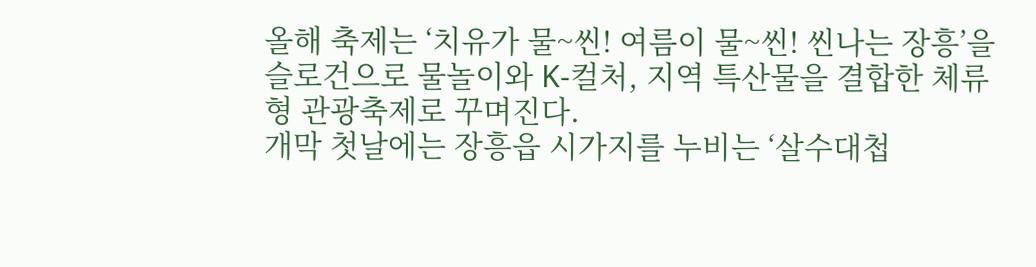올해 축제는 ‘치유가 물~씬! 여름이 물~씬! 씬나는 장흥’을 슬로건으로 물놀이와 K-컬처, 지역 특산물을 결합한 체류형 관광축제로 꾸며진다.
개막 첫날에는 장흥읍 시가지를 누비는 ‘살수대첩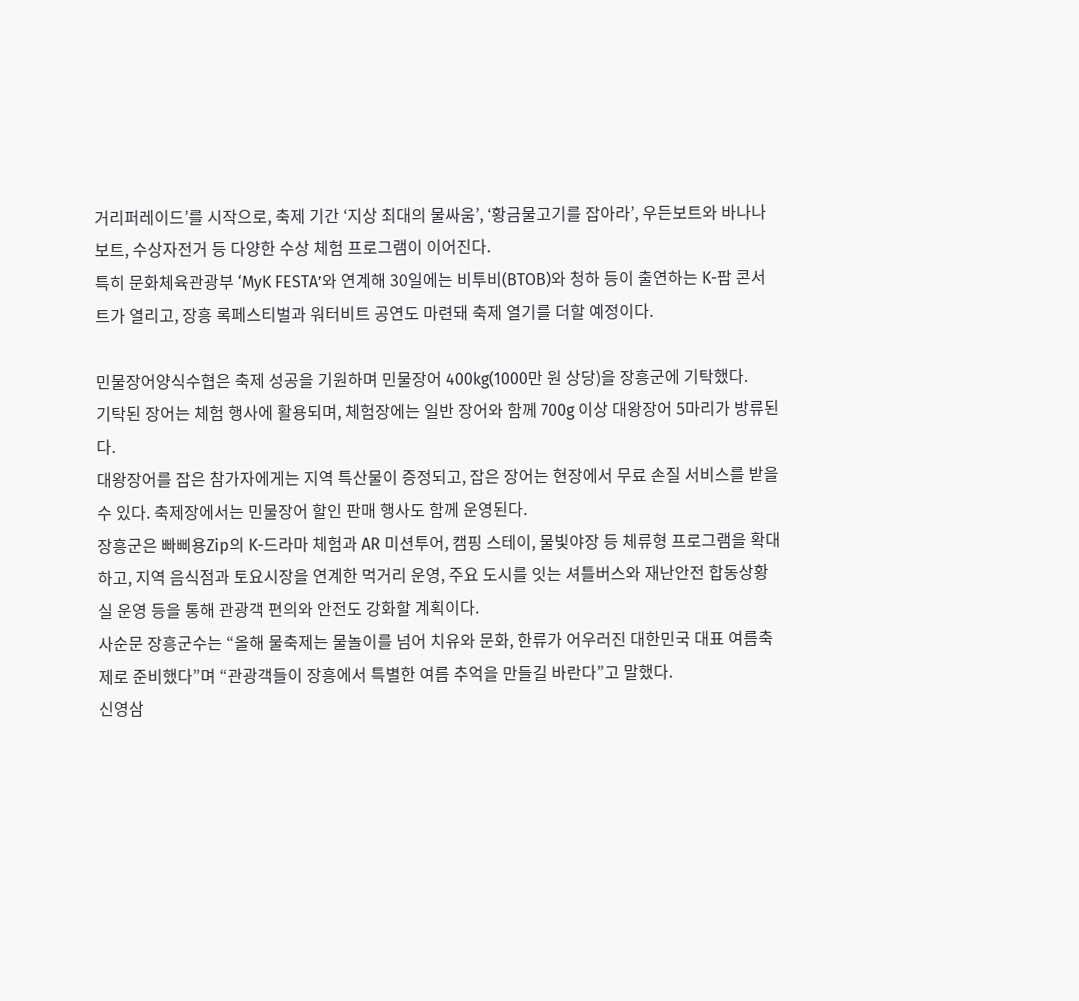거리퍼레이드’를 시작으로, 축제 기간 ‘지상 최대의 물싸움’, ‘황금물고기를 잡아라’, 우든보트와 바나나보트, 수상자전거 등 다양한 수상 체험 프로그램이 이어진다.
특히 문화체육관광부 ‘MyK FESTA’와 연계해 30일에는 비투비(BTOB)와 청하 등이 출연하는 K-팝 콘서트가 열리고, 장흥 록페스티벌과 워터비트 공연도 마련돼 축제 열기를 더할 예정이다.

민물장어양식수협은 축제 성공을 기원하며 민물장어 400kg(1000만 원 상당)을 장흥군에 기탁했다.
기탁된 장어는 체험 행사에 활용되며, 체험장에는 일반 장어와 함께 700g 이상 대왕장어 5마리가 방류된다.
대왕장어를 잡은 참가자에게는 지역 특산물이 증정되고, 잡은 장어는 현장에서 무료 손질 서비스를 받을 수 있다. 축제장에서는 민물장어 할인 판매 행사도 함께 운영된다.
장흥군은 빠삐용Zip의 K-드라마 체험과 AR 미션투어, 캠핑 스테이, 물빛야장 등 체류형 프로그램을 확대하고, 지역 음식점과 토요시장을 연계한 먹거리 운영, 주요 도시를 잇는 셔틀버스와 재난안전 합동상황실 운영 등을 통해 관광객 편의와 안전도 강화할 계획이다.
사순문 장흥군수는 “올해 물축제는 물놀이를 넘어 치유와 문화, 한류가 어우러진 대한민국 대표 여름축제로 준비했다”며 “관광객들이 장흥에서 특별한 여름 추억을 만들길 바란다”고 말했다.
신영삼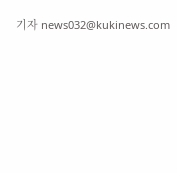기자 news032@kukinews.com